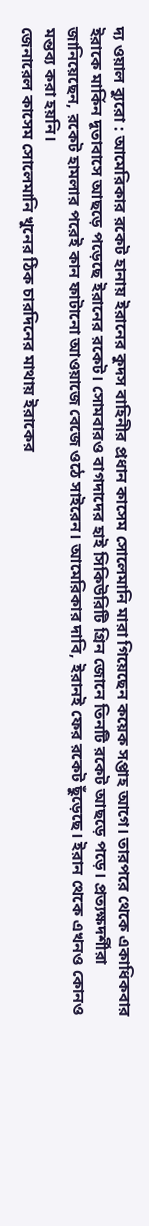দ্য ওয়াল ব্যুরো : আমেরিকার রকেট হানায় ইরানের কুদস বাহিনীর প্রধান কাসেম সোলেমানি মারা গিয়েছেন কয়েক সপ্তাহ আগে। তারপরে থেকে একাধিকবার ইরাকে মার্কিন দূতাবাসে আছড়ে পড়েছে ইরানের রকেট। সোমবারও বাগদাদের হাই সিকিউরিটি গ্রিন জোনে তিনটি রকেট আছড়ে পড়ে। প্রত্যক্ষদর্শীরা জানিয়েছেন, রকেট হামলার পরেই কান ফাটানো আওয়াজে বেজে ওঠে সাইরেন। আমেরিকার দাবি, ইরানই ফের রকেট ছুঁড়েছে। ইরান থেকে এখনও কোনও মন্তব্য করা হয়নি।
জেনারেল কাসেম সোলেমানি খুনের ঠিক চারদিনের মাথায় ইরাকের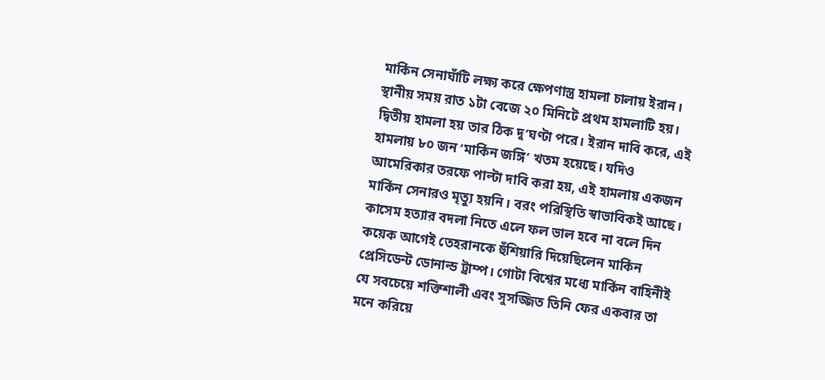মার্কিন সেনাঘাঁটি লক্ষ্য করে ক্ষেপণাস্ত্র হামলা চালায় ইরান। স্থানীয় সময় রাত ১টা বেজে ২০ মিনিটে প্রথম হামলাটি হয়। দ্বিতীয় হামলা হয় তার ঠিক দু’ঘণ্টা পরে। ইরান দাবি করে, এই হামলায় ৮০ জন ‘মার্কিন জঙ্গি’ খতম হয়েছে। যদিও আমেরিকার তরফে পাল্টা দাবি করা হয়, এই হামলায় একজন মার্কিন সেনারও মৃত্যু হয়নি। বরং পরিস্থিতি স্বাভাবিকই আছে।
কাসেম হত্যার বদলা নিতে এলে ফল ভাল হবে না বলে দিন কয়েক আগেই তেহরানকে হুঁশিয়ারি দিয়েছিলেন মার্কিন প্রেসিডেন্ট ডোনাল্ড ট্রাম্প। গোটা বিশ্বের মধ্যে মার্কিন বাহিনীই যে সবচেয়ে শক্তিশালী এবং সুসজ্জিত তিনি ফের একবার তা মনে করিয়ে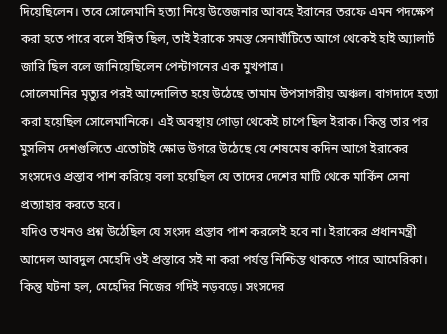দিয়েছিলেন। তবে সোলেমানি হত্যা নিয়ে উত্তেজনার আবহে ইরানের তরফে এমন পদক্ষেপ করা হতে পারে বলে ইঙ্গিত ছিল, তাই ইরাকে সমস্ত সেনাঘাঁটিতে আগে থেকেই হাই অ্যালার্ট জারি ছিল বলে জানিয়েছিলেন পেন্টাগনের এক মুখপাত্র।
সোলেমানির মৃত্যুর পরই আন্দোলিত হয়ে উঠেছে তামাম উপসাগরীয় অঞ্চল। বাগদাদে হত্যা করা হয়েছিল সোলেমানিকে। এই অবস্থায় গোড়া থেকেই চাপে ছিল ইরাক। কিন্তু তার পর মুসলিম দেশগুলিতে এতোটাই ক্ষোভ উগরে উঠেছে যে শেষমেষ কদিন আগে ইরাকের সংসদেও প্রস্তাব পাশ করিয়ে বলা হয়েছিল যে তাদের দেশের মাটি থেকে মার্কিন সেনা প্রত্যাহার করতে হবে।
যদিও তখনও প্রশ্ন উঠেছিল যে সংসদ প্রস্তাব পাশ করলেই হবে না। ইরাকের প্রধানমন্ত্রী আদেল আবদুল মেহেদি ওই প্রস্তাবে সই না করা পর্যন্ত নিশ্চিন্ত থাকতে পারে আমেরিকা। কিন্তু ঘটনা হল, মেহেদির নিজের গদিই নড়বড়ে। সংসদের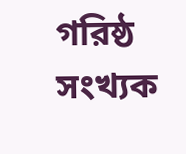গরিষ্ঠ সংখ্যক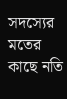সদস্যের মতের কাছে নতি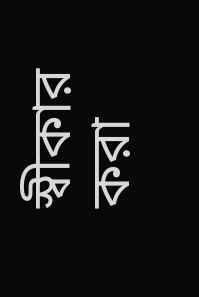স্বীকার করা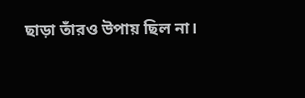ছাড়া তাঁরও উপায় ছিল না।